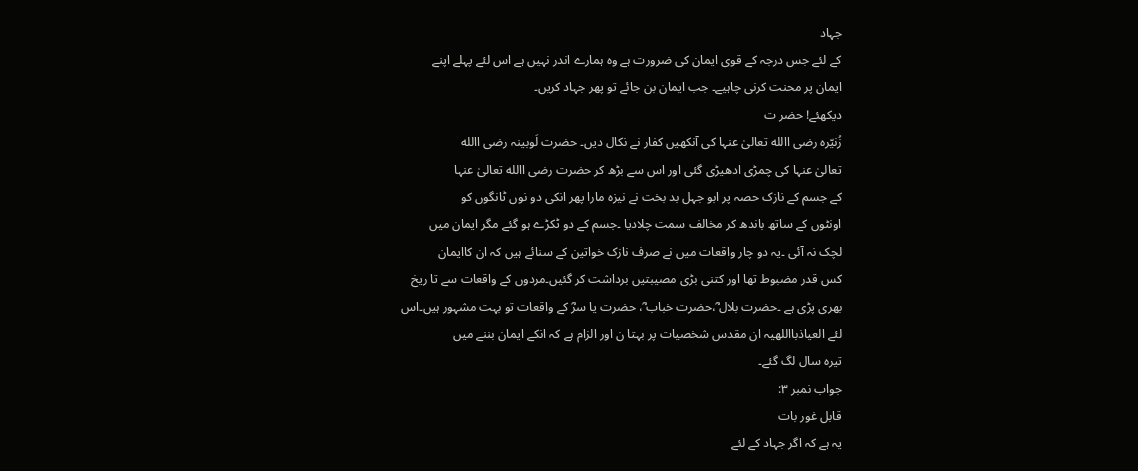جہاد
کے لئے جس درجہ کے قوی ایمان کی ضرورت ہے وہ ہمارے اندر نہیں ہے اس لئے پہلے اپنے
ایمان پر محنت کرنی چاہیے۔ جب ایمان بن جائے تو پھر جہاد کریں۔
دیکھئے! حضر ت
زُنیّرہ رضی االله تعالیٰ عنہا کی آنکھیں کفار نے نکال دیں۔ حضرت لَوبینہ رضی االله
تعالیٰ عنہا کی چمڑی ادھیڑی گئی اور اس سے بڑھ کر حضرت رضی االله تعالیٰ عنہا
کے جسم کے نازک حصہ پر ابو جہل بد بخت نے نیزہ مارا پھر انکی دو نوں ٹانگوں کو
اونٹوں کے ساتھ باندھ کر مخالف سمت چلادیا ۔جسم کے دو ٹکڑے ہو گئے مگر ایمان میں
لچک نہ آئی ۔یہ دو چار واقعات میں نے صرف نازک خواتین کے سنائے ہیں کہ ان کاایمان
کس قدر مضبوط تھا اور کتنی بڑی مصیبتیں برداشت کر گئیں۔مردوں کے واقعات سے تا ریخ
بھری پڑی ہے ۔حضرت بلال ؓ،حضرت خباب ؓ، حضرت یا سرؓ کے واقعات تو بہت مشہور ہیں۔اس
لئے العیاذبااللهیہ ان مقدس شخصیات پر بہتا ن اور الزام ہے کہ انکے ایمان بننے میں
تیرہ سال لگ گئے۔
جواب نمبر ۳:
قابل غور بات
یہ ہے کہ اگر جہاد کے لئے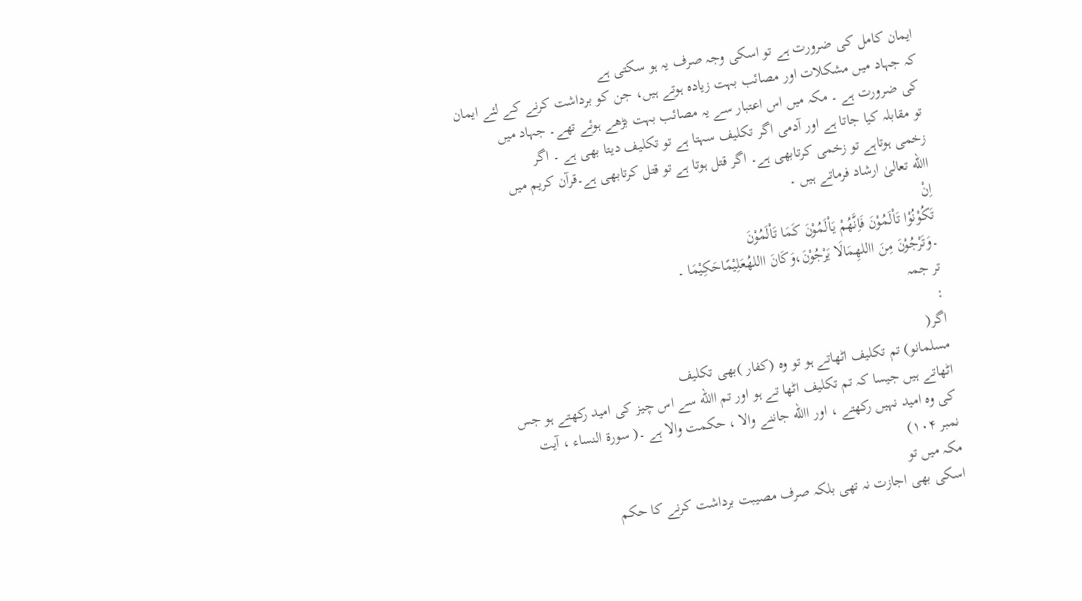ایمان کامل کی ضرورت ہے تو اسکی وجہ صرف یہ ہو سکتی ہے
کہ جہاد میں مشکلات اور مصائب بہت زیادہ ہوتے ہیں، جن کو برداشت کرنے کے لئے ایمان
کی ضرورت ہے ۔ مکہ میں اس اعتبار سے یہ مصائب بہت بڑھے ہوئے تھے۔ جہاد میں
تو مقابلہ کیا جاتا ہے اور آدمی اگر تکلیف سہتا ہے تو تکلیف دیتا بھی ہے ۔ اگر
زخمی ہوتاہے تو زخمی کرتابھی ہے۔ اگر قتل ہوتا ہے تو قتل کرتابھی ہے۔قرآن کریم میں
االله تعالیٰ ارشاد فرماتے ہیں ۔
اِنْ
تَکُوْنُوْا تَاْلَمُوْنَ فَاِنَّھُمْ یَاْلَمُوْنَ کَمَا تَاْلَمُوْنَ
۔وَتَرْجُوْنَ مِنَ االلهِمَالَا یَرْجُوْنَ،وَکَانَ االلهُعَلِیْمًاحَکِیْمَا ۔
تر جمہ
:
اگر(
مسلمانو) تم تکلیف اٹھاتے ہو تو وہ (کفار )بھی تکلیف
اٹھاتے ہیں جیسا کہ تم تکلیف اٹھا تے ہو اور تم االله سے اس چیز کی امید رکھتے ہو جس
کی وہ امید نہیں رکھتے ، اور االله جاننے والا ، حکمت والا ہے ۔( سورۃ النساء ، آیت
نمبر ۱۰۴)
مکہ میں تو
اسکی بھی اجازت نہ تھی بلکہ صرف مصیبت برداشت کرنے کا حکم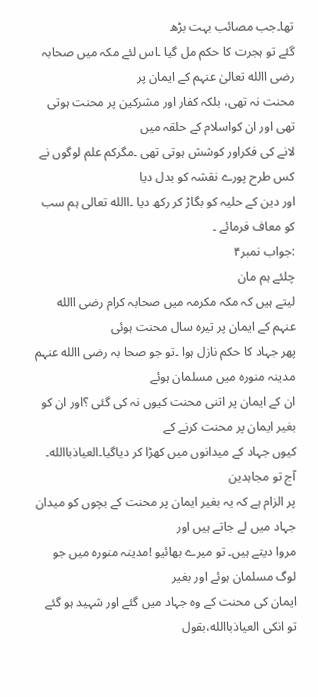تھا۔جب مصائب بہت بڑھ
گئے تو ہجرت کا حکم مل گیا ۔اس لئے مکہ میں صحابہ رضی االله تعالیٰ عنہم کے ایمان پر
محنت نہ تھی، بلکہ کفار اور مشرکین پر محنت ہوتی تھی اور ان کواسلام کے حلقہ میں
لانے کی فکراور کوشش ہوتی تھی ۔مگرکم علم لوگوں نے کس طرح پورے نقشہ کو بدل دیا
اور دین کے حلیہ کو بگاڑ کر رکھ دیا ۔االله تعالی ہم سب کو معاف فرمائے ۔
:جواب نمبر۴
چلئے ہم مان
لیتے ہیں کہ مکہ مکرمہ میں صحابہ کرام رضی االله عنہم کے ایمان پر تیرہ سال محنت ہوئی
پھر جہاد کا حکم نازل ہوا ۔تو جو صحا بہ رضی االله عنہم مدینہ منورہ میں مسلمان ہوئے
ان کے ایمان پر اتنی محنت کیوں نہ کی گئی ؟اور ان کو بغیر ایمان پر محنت کرنے کے
کیوں جہاد کے میدانوں میں کھڑا کر دیاگیا۔العیاذباالله۔
آج تو مجاہدین
پر الزام ہے کہ یہ بغیر ایمان پر محنت کے بچوں کو میدان جہاد میں لے جاتے ہیں اور
مروا دیتے ہیں۔ تو میرے بھائیو !مدینہ منورہ میں جو لوگ مسلمان ہوئے اور بغیر
ایمان کی محنت کے وہ جہاد میں گئے اور شہید ہو گئے تو انکی العیاذباالله،بقول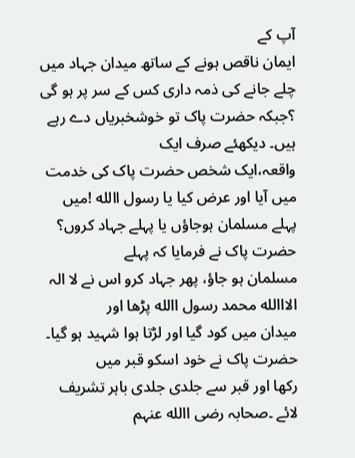آپ کے
ایمان ناقص ہونے کے ساتھ میدان جہاد میں چلے جانے کی ذمہ داری کس کے سر پر ہو گی
؟جبکہ حضرت پاک تو خوشخبریاں دے رہے ہیں۔ دیکھئے صرف ایک
واقعہ،ایک شخص حضرت پاک کی خدمت میں آیا اور عرض کیا یا رسول االله !میں
پہلے مسلمان ہوجاؤں یا پہلے جہاد کروں؟ حضرت پاک نے فرمایا کہ پہلے
مسلمان ہو جاؤ، پھر جہاد کرو اس نے لا الہ الااالله محمد رسول االله پڑھا اور
میدان میں کود گیا اور لڑتا ہوا شہید ہو گیا۔ حضرت پاک نے خود اسکو قبر میں
رکھا اور قبر سے جلدی جلدی باہر تشریف لائے ۔صحابہ رضی االله عنہم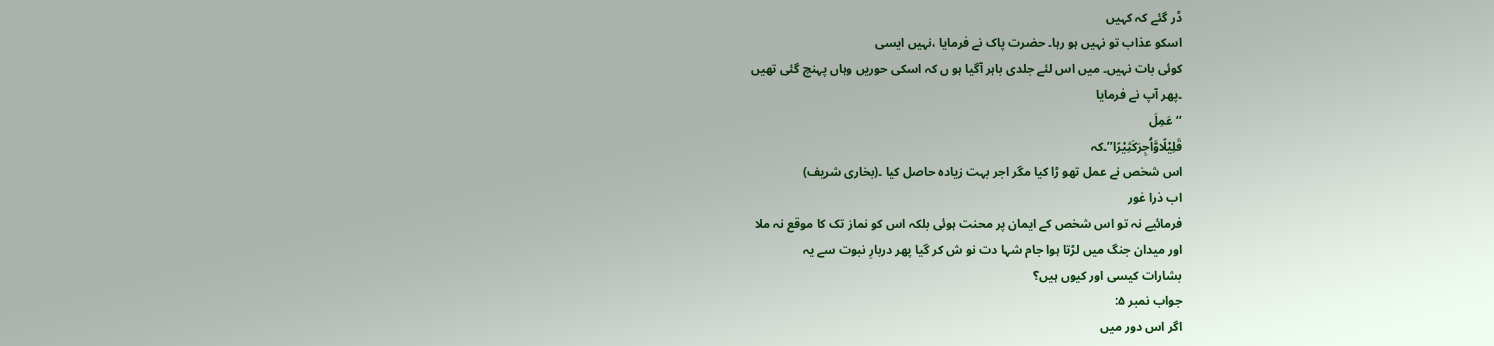ڈر گئے کہ کہیں
اسکو عذاب تو نہیں ہو رہا۔ حضرت پاک نے فرمایا ،نہیں ایسی
کوئی بات نہیں۔ میں اس لئے جلدی باہر آگیا ہو ں کہ اسکی حوریں وہاں پہنچ گئی تھیں
۔پھر آپ نے فرمایا
‘‘عَمِلَ
قَلِیْلًاوَّاُجِرَکَثِیْرًا’’۔کہ
اس شخص نے عمل تھو ڑا کیا مگر اجر بہت زیادہ حاصل کیا ۔(بخاری شریف)
اب ذرا غور
فرمائیے نہ تو اس شخص کے ایمان پر محنت ہوئی بلکہ اس کو نماز تک کا موقع نہ ملا
اور میدان جنگ میں لڑتا ہوا جام شہا دت نو ش کر گیا پھر دربارِ نبوت سے یہ
بشارات کیسی اور کیوں ہیں؟
جواب نمبر ۵:
اگر اس دور میں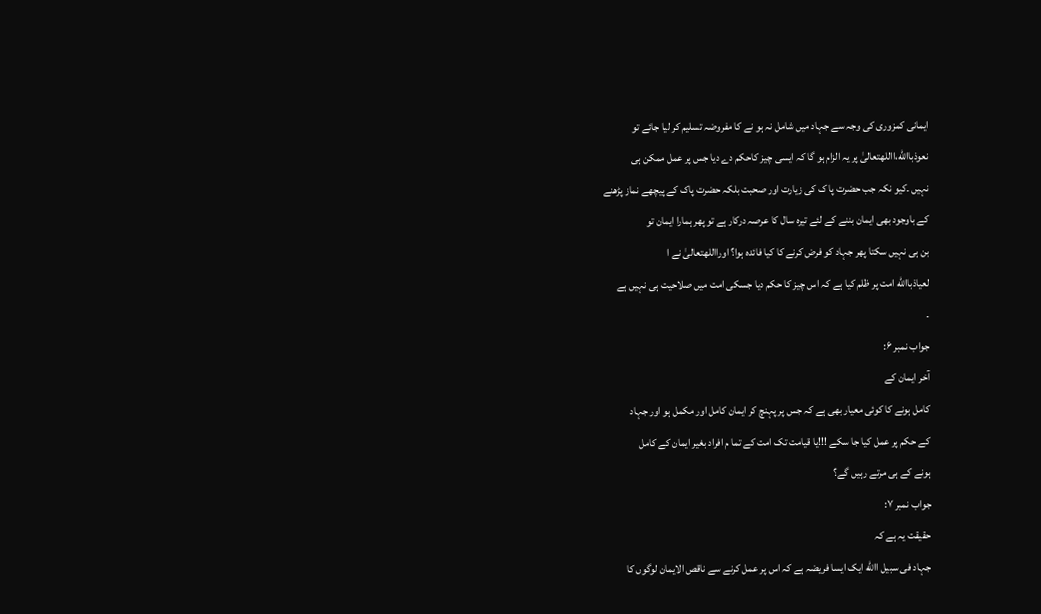ایمانی کمزوری کی وجہ سے جہاد میں شامل نہ ہو نے کا مفروضہ تسلیم کر لیا جائے تو
نعوذباالله،االلهتعالیٰ پر یہ الزام ہو گا کہ ایسی چیز کاحکم دے دیا جس پر عمل ممکن ہی
نہیں ۔کیو نکہ جب حضرت پا ک کی زیارت اور صحبت بلکہ حضرت پاک کے پیچھے نماز پڑھنے
کے باوجود بھی ایمان بننے کے لئے تیرہ سال کا عرصہ درکار ہے تو پھر ہمارا ایمان تو
بن ہی نہیں سکتا پھر جہاد کو فرض کرنے کا کیا فائدہ ہوا؟ اورااللهتعالیٰ نے ا
لعیاذباالله امت پر ظلم کیا ہے کہ اس چیز کا حکم دیا جسکی امت میں صلاحیت ہی نہیں ہے
۔
جواب نمبر ۶:
آخر ایمان کے
کامل ہونے کا کوئی معیار بھی ہے کہ جس پر پہنچ کر ایمان کامل اور مکمل ہو اور جہاد
کے حکم پر عمل کیا جا سکے !!!یا قیامت تک امت کے تما م افراد بغیر ایمان کے کامل
ہونے کے ہی مرتے رہیں گے؟
جواب نمبر ۷:
حقیقت یہ ہے کہ
جہاد فی سبیل االله ایک ایسا فریضہ ہے کہ اس پر عمل کرنے سے ناقص الایمان لوگوں کا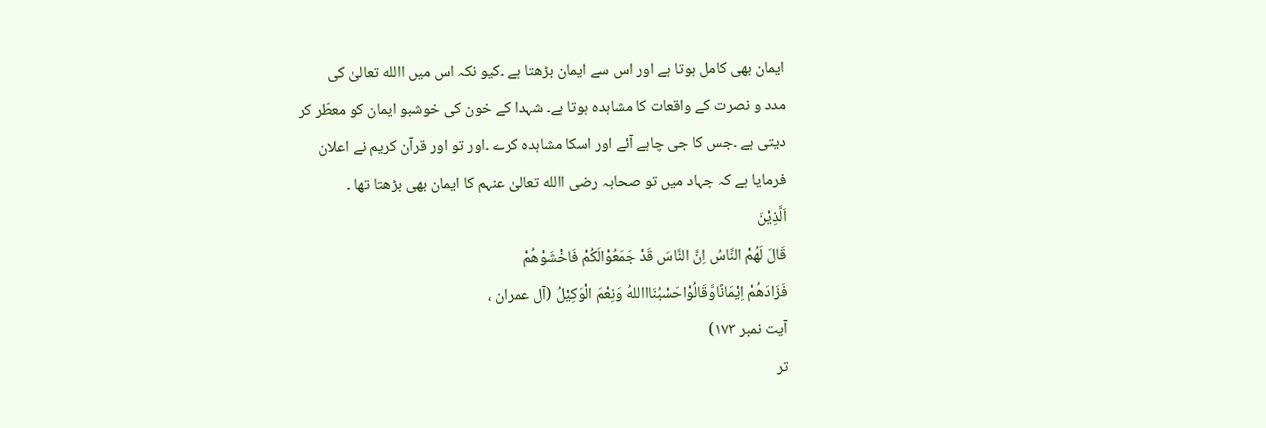ایمان بھی کامل ہوتا ہے اور اس سے ایمان بڑھتا ہے ۔کیو نکہ اس میں االله تعالیٰ کی
مدد و نصرت کے واقعات کا مشاہدہ ہوتا ہے۔ شہدا کے خون کی خوشبو ایمان کو معطّر کر
دیتی ہے ۔جس کا جی چاہے آئے اور اسکا مشاہدہ کرے ۔اور تو اور قرآن کریم نے اعلان
فرمایا ہے کہ جہاد میں تو صحابہ رضی االله تعالیٰ عنہم کا ایمان بھی بڑھتا تھا ۔
اَلَّذِیْنَ
قَالَ لَھُمْ النَّاسُ اِنَّ النَّاسَ قَدْ جَمَعُوْالَکُمْ فَاخْشَوْھُمْ
فَزَادَھُمْ اِیْمَانًاوَّقَالُوْاحَسْبُنَاااللهُ وَنِعْمَ الْوَکِیْلُ (آل عمران ،
آیت نمبر ۱۷۳)
تر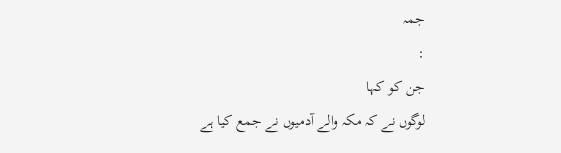جمہ
:
جن کو کہا
لوگوں نے کہ مکہ والے آدمیوں نے جمع کیا ہے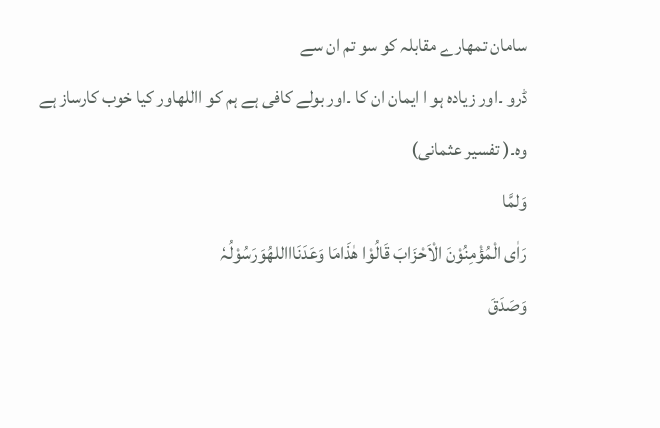سامان تمھارے مقابلہ کو سو تم ان سے
ڈرو ۔اور زیادہ ہو ا ایمان ان کا ۔اور بولے کافی ہے ہم کو االلهاور کیا خوب کارساز ہے
وہ۔( تفسیر عثمانی)
وَلمَّا
رَاٰی الْمُؤْمِنُوْنَ الْاَحْزَابَ قَالُوْا ھٰذَامَا وَعَدَنَاااللهُوَرَسُوْلُہٗ
وَصَدَقَ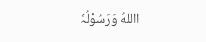االلهُ وَرَسُوْلُہٗ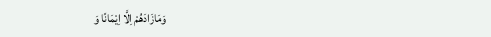وَمَازَادَھُمْ اِلَّا اِیْمَانًا وَ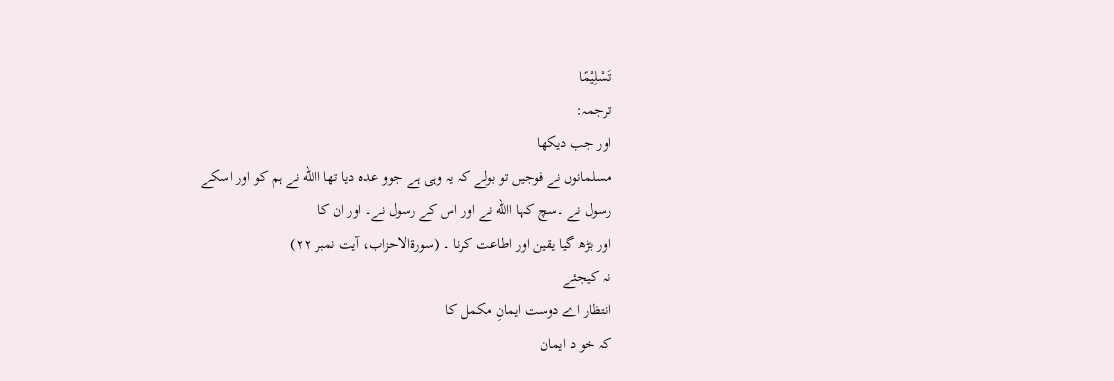تَسْلِیْمًا
ترجمہ:
اور جب دیکھا
مسلمانوں نے فوجیں تو بولے کہ یہ وہی ہے جوو عدہ دیا تھا االله نے ہم کو اور اسکے
رسول نے ۔سچ کہا االله نے اور اس کے رسول نے۔ اور ان کا
اور بڑھ گیا یقین اور اطاعت کرنا ۔ (سورۃالاحزاب، آیت نمبر ۲۲)
نہ کیجئے
انتظار اے دوست ایمانِ مکمل کا
کہ خو د ایمان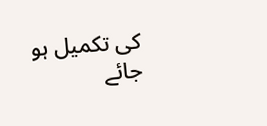کی تکمیل ہو جائے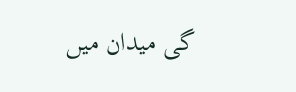گی میدان میں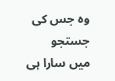وہ جس کی جستجو
میں سارا ہی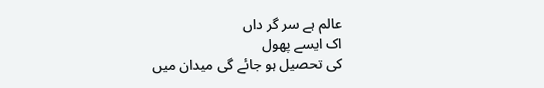عالم ہے سر گر داں
اک ایسے پھول
کی تحصیل ہو جائے گی میدان میں